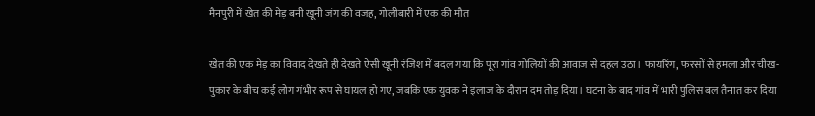मैनपुरी में खेत की मेड़ बनी खूनी जंग की वजह, गोलीबारी में एक की मौत

खेत की एक मेड़ का विवाद देखते ही देखते ऐसी खूनी रंजिश में बदल गया कि पूरा गांव गोलियों की आवाज से दहल उठा। फायरिंग, फरसों से हमला और चीख-पुकार के बीच कई लोग गंभीर रूप से घायल हो गए, जबकि एक युवक ने इलाज के दौरान दम तोड़ दिया। घटना के बाद गांव में भारी पुलिस बल तैनात कर दिया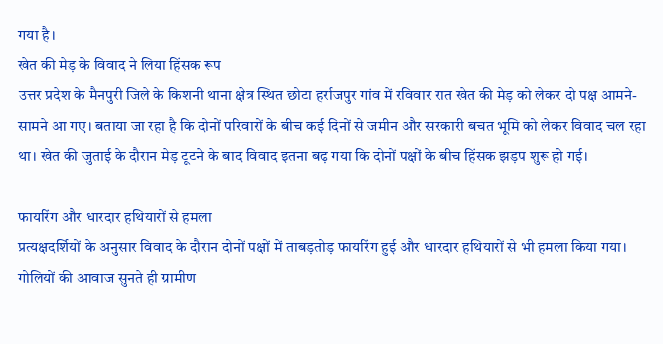गया है।
खेत की मेड़ के विवाद ने लिया हिंसक रूप
उत्तर प्रदेश के मैनपुरी जिले के किशनी थाना क्षेत्र स्थित छोटा हर्राजपुर गांव में रविवार रात खेत की मेड़ को लेकर दो पक्ष आमने-सामने आ गए। बताया जा रहा है कि दोनों परिवारों के बीच कई दिनों से जमीन और सरकारी बचत भूमि को लेकर विवाद चल रहा था। खेत की जुताई के दौरान मेड़ टूटने के बाद विवाद इतना बढ़ गया कि दोनों पक्षों के बीच हिंसक झड़प शुरू हो गई।

फायरिंग और धारदार हथियारों से हमला
प्रत्यक्षदर्शियों के अनुसार विवाद के दौरान दोनों पक्षों में ताबड़तोड़ फायरिंग हुई और धारदार हथियारों से भी हमला किया गया। गोलियों की आवाज सुनते ही ग्रामीण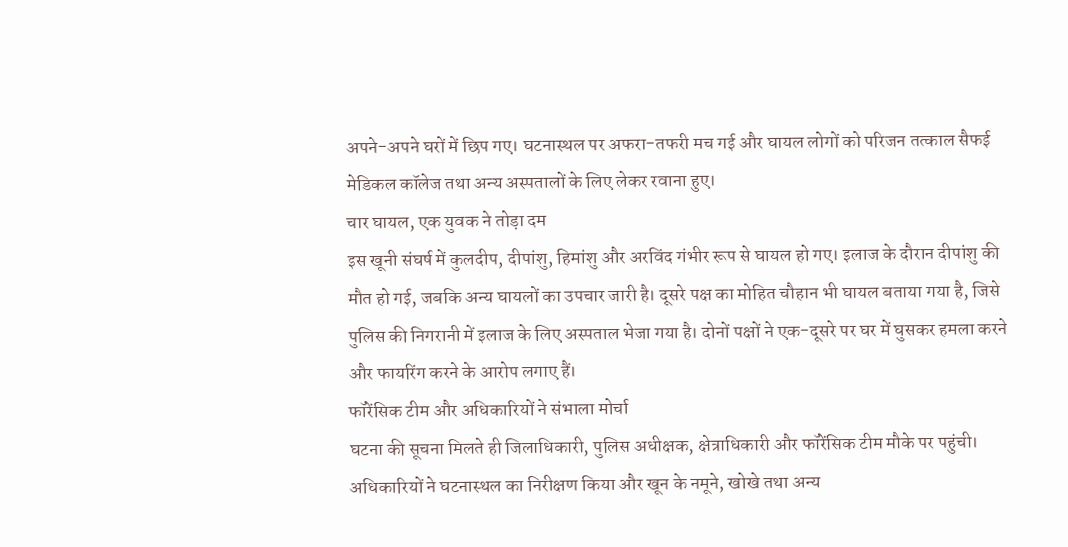अपने-अपने घरों में छिप गए। घटनास्थल पर अफरा-तफरी मच गई और घायल लोगों को परिजन तत्काल सैफई मेडिकल कॉलेज तथा अन्य अस्पतालों के लिए लेकर रवाना हुए।
चार घायल, एक युवक ने तोड़ा दम
इस खूनी संघर्ष में कुलदीप, दीपांशु, हिमांशु और अरविंद गंभीर रूप से घायल हो गए। इलाज के दौरान दीपांशु की मौत हो गई, जबकि अन्य घायलों का उपचार जारी है। दूसरे पक्ष का मोहित चौहान भी घायल बताया गया है, जिसे पुलिस की निगरानी में इलाज के लिए अस्पताल भेजा गया है। दोनों पक्षों ने एक-दूसरे पर घर में घुसकर हमला करने और फायरिंग करने के आरोप लगाए हैं।
फॉरेंसिक टीम और अधिकारियों ने संभाला मोर्चा
घटना की सूचना मिलते ही जिलाधिकारी, पुलिस अधीक्षक, क्षेत्राधिकारी और फॉरेंसिक टीम मौके पर पहुंची। अधिकारियों ने घटनास्थल का निरीक्षण किया और खून के नमूने, खोखे तथा अन्य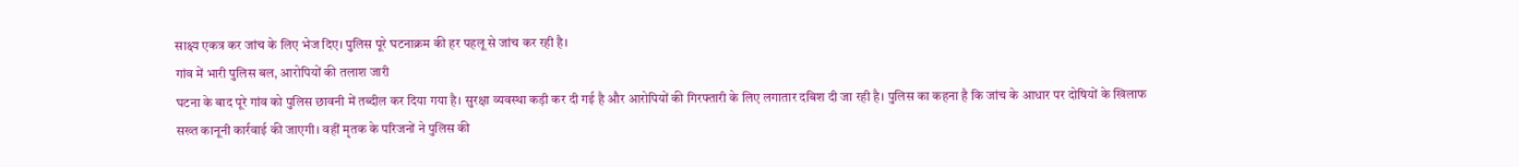साक्ष्य एकत्र कर जांच के लिए भेज दिए। पुलिस पूरे घटनाक्रम की हर पहलू से जांच कर रही है।
गांव में भारी पुलिस बल, आरोपियों की तलाश जारी
घटना के बाद पूरे गांव को पुलिस छावनी में तब्दील कर दिया गया है। सुरक्षा व्यवस्था कड़ी कर दी गई है और आरोपियों की गिरफ्तारी के लिए लगातार दबिश दी जा रही है। पुलिस का कहना है कि जांच के आधार पर दोषियों के खिलाफ सख्त कानूनी कार्रवाई की जाएगी। वहीं मृतक के परिजनों ने पुलिस की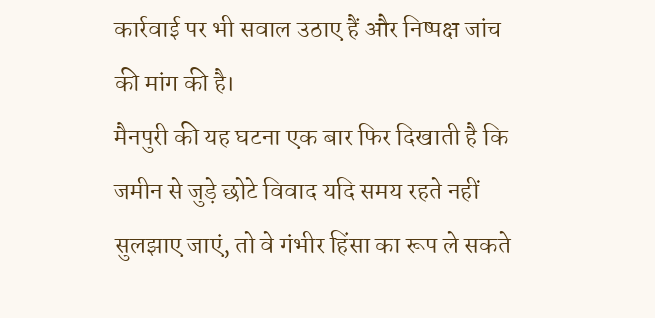कार्रवाई पर भी सवाल उठाए हैं और निष्पक्ष जांच की मांग की है।
मैनपुरी की यह घटना एक बार फिर दिखाती है कि जमीन से जुड़े छोटे विवाद यदि समय रहते नहीं सुलझाए जाएं, तो वे गंभीर हिंसा का रूप ले सकते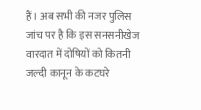हैं। अब सभी की नजर पुलिस जांच पर है कि इस सनसनीखेज वारदात में दोषियों को कितनी जल्दी कानून के कटघरे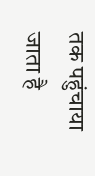तक पहुंचाया जाता है